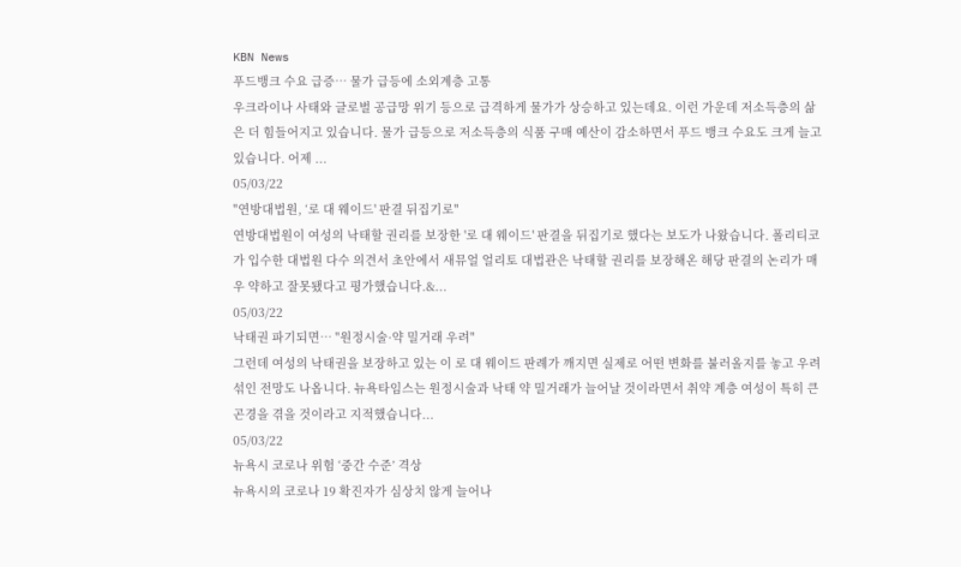KBN News
푸드뱅크 수요 급증… 물가 급등에 소외계층 고통
우크라이나 사태와 글로벌 공급망 위기 등으로 급격하게 물가가 상승하고 있는데요. 이런 가운데 저소득층의 삶은 더 힘들어지고 있습니다. 물가 급등으로 저소득층의 식품 구매 예산이 감소하면서 푸드 뱅크 수요도 크게 늘고 있습니다. 어제 ...
05/03/22
"연방대법원, ‘로 대 웨이드' 판결 뒤집기로"
연방대법원이 여성의 낙태할 권리를 보장한 '로 대 웨이드' 판결을 뒤집기로 했다는 보도가 나왔습니다. 폴리티코가 입수한 대법원 다수 의견서 초안에서 새뮤얼 얼리토 대법관은 낙태할 권리를 보장해온 해당 판결의 논리가 매우 약하고 잘못됐다고 평가했습니다.&...
05/03/22
낙태권 파기되면… "원정시술·약 밀거래 우려"
그런데 여성의 낙태권을 보장하고 있는 이 로 대 웨이드 판례가 깨지면 실제로 어떤 변화를 불러올지를 놓고 우려 섞인 전망도 나옵니다. 뉴욕타임스는 원정시술과 낙태 약 밀거래가 늘어날 것이라면서 취약 계층 여성이 특히 큰 곤경을 겪을 것이라고 지적했습니다...
05/03/22
뉴욕시 코로나 위험 ‘중간 수준’ 격상
뉴욕시의 코로나 19 확진자가 심상치 않게 늘어나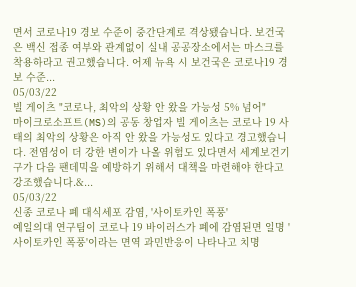면서 코로나19 경보 수준이 중간단계로 격상됐습니다. 보건국은 백신 접종 여부와 관계없이 실내 공공장소에서는 마스크를 착용하라고 권고했습니다. 어제 뉴욕 시 보건국은 코로나19 경보 수준...
05/03/22
빌 게이츠 "코로나, 최악의 상황 안 왔을 가능성 5% 넘어"
마이크로소프트(MS)의 공동 창업자 빌 게이츠는 코로나 19 사태의 최악의 상황은 아직 안 왔을 가능성도 있다고 경고했습니다. 전염성이 더 강한 변이가 나올 위험도 있다면서 세계보건기구가 다음 팬데믹을 예방하기 위해서 대책을 마련해야 한다고 강조했습니다.&...
05/03/22
신종 코로나 폐 대식세포 감염, '사이토카인 폭풍'
예일의대 연구팀이 코로나 19 바이러스가 폐에 감염된면 일명 '사이토카인 폭풍'이라는 면역 과민반응이 나타나고 치명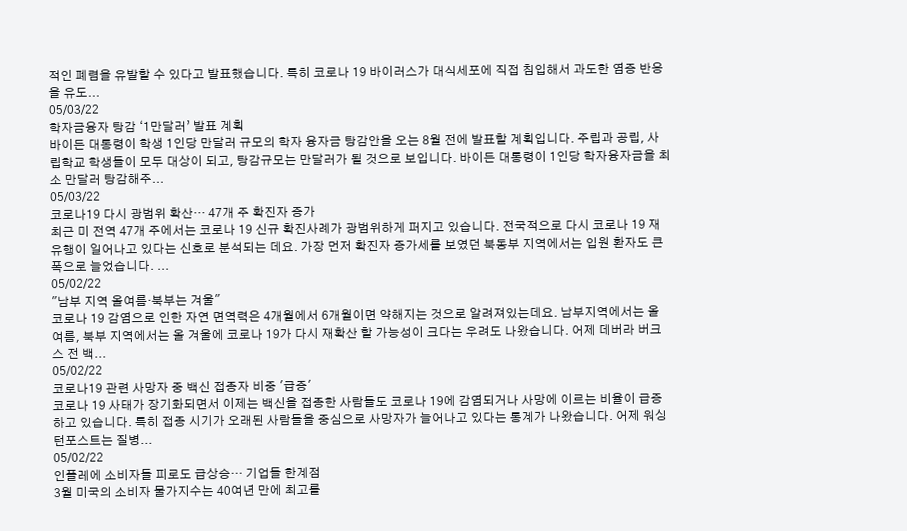적인 폐렴을 유발할 수 있다고 발표했습니다. 특히 코로나 19 바이러스가 대식세포에 직접 침입해서 과도한 염증 반응을 유도...
05/03/22
학자금융자 탕감 ‘1만달러’ 발표 계획
바이든 대통령이 학생 1인당 만달러 규모의 학자 융자금 탕감안을 오는 8월 전에 발표할 계획입니다. 주립과 공립, 사립학교 학생들이 모두 대상이 되고, 탕감규모는 만달러가 될 것으로 보입니다. 바이든 대통령이 1인당 학자융자금을 최소 만달러 탕감해주...
05/03/22
코로나19 다시 광범위 확산… 47개 주 확진자 증가
최근 미 전역 47개 주에서는 코로나 19 신규 확진사례가 광범위하게 퍼지고 있습니다. 전국적으로 다시 코로나 19 재유행이 일어나고 있다는 신호로 분석되는 데요. 가장 먼저 확진자 증가세를 보였던 북동부 지역에서는 입원 환자도 큰 폭으로 늘었습니다. ...
05/02/22
"남부 지역 올여름·북부는 겨울"
코로나 19 감염으로 인한 자연 면역력은 4개월에서 6개월이면 약해지는 것으로 알려져있는데요. 남부지역에서는 올 여름, 북부 지역에서는 올 겨울에 코로나 19가 다시 재확산 할 가능성이 크다는 우려도 나왔습니다. 어제 데버라 버크스 전 백...
05/02/22
코로나19 관련 사망자 중 백신 접종자 비중 '급증'
코로나 19 사태가 장기화되면서 이제는 백신을 접종한 사람들도 코로나 19에 감염되거나 사망에 이르는 비율이 급증하고 있습니다. 특히 접종 시기가 오래된 사람들을 중심으로 사망자가 늘어나고 있다는 통계가 나왔습니다. 어제 워싱턴포스트는 질병...
05/02/22
인플레에 소비자들 피로도 급상승… 기업들 한계점
3월 미국의 소비자 물가지수는 40여년 만에 최고를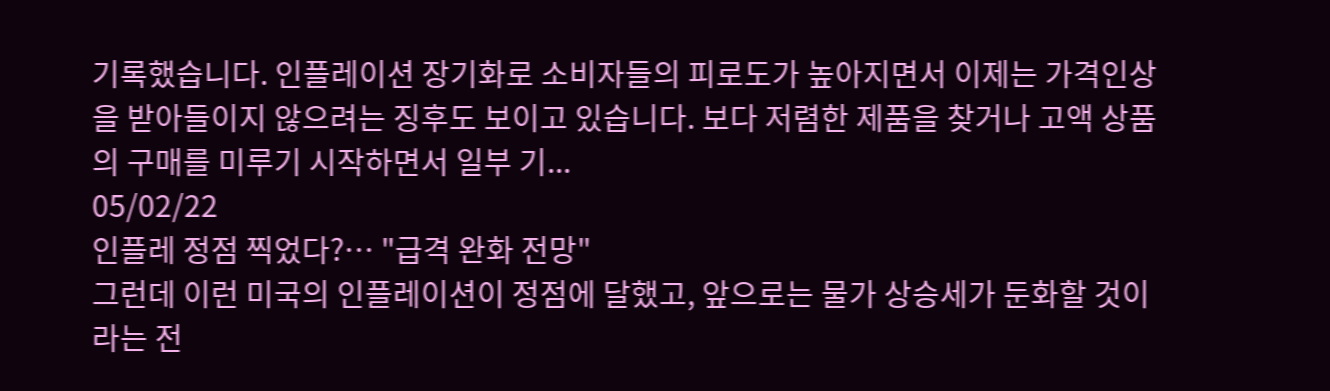기록했습니다. 인플레이션 장기화로 소비자들의 피로도가 높아지면서 이제는 가격인상을 받아들이지 않으려는 징후도 보이고 있습니다. 보다 저렴한 제품을 찾거나 고액 상품의 구매를 미루기 시작하면서 일부 기...
05/02/22
인플레 정점 찍었다?… "급격 완화 전망"
그런데 이런 미국의 인플레이션이 정점에 달했고, 앞으로는 물가 상승세가 둔화할 것이라는 전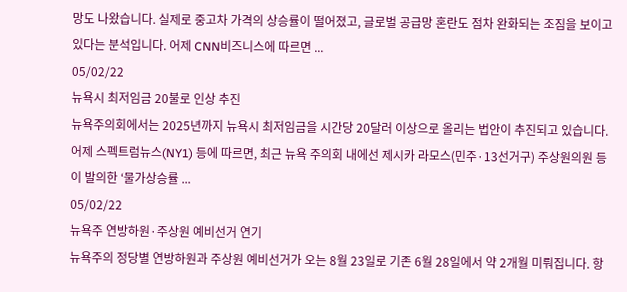망도 나왔습니다. 실제로 중고차 가격의 상승률이 떨어졌고, 글로벌 공급망 혼란도 점차 완화되는 조짐을 보이고 있다는 분석입니다. 어제 CNN비즈니스에 따르면 ...
05/02/22
뉴욕시 최저임금 20불로 인상 추진
뉴욕주의회에서는 2025년까지 뉴욕시 최저임금을 시간당 20달러 이상으로 올리는 법안이 추진되고 있습니다. 어제 스펙트럼뉴스(NY1) 등에 따르면, 최근 뉴욕 주의회 내에선 제시카 라모스(민주·13선거구) 주상원의원 등이 발의한 ‘물가상승률 ...
05/02/22
뉴욕주 연방하원·주상원 예비선거 연기
뉴욕주의 정당별 연방하원과 주상원 예비선거가 오는 8월 23일로 기존 6월 28일에서 약 2개월 미뤄집니다. 항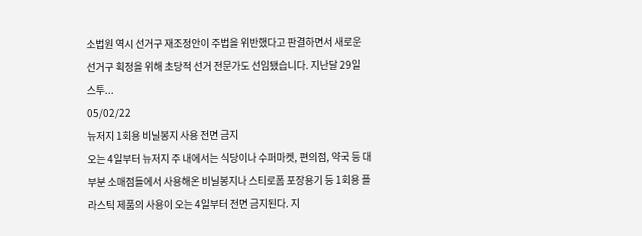소법원 역시 선거구 재조정안이 주법을 위반했다고 판결하면서 새로운 선거구 획정을 위해 초당적 선거 전문가도 선임됐습니다. 지난달 29일 스투...
05/02/22
뉴저지 1회용 비닐봉지 사용 전면 금지
오는 4일부터 뉴저지 주 내에서는 식당이나 수퍼마켓, 편의점, 약국 등 대부분 소매점들에서 사용해온 비닐봉지나 스티로폼 포장용기 등 1회용 플라스틱 제품의 사용이 오는 4일부터 전면 금지된다. 지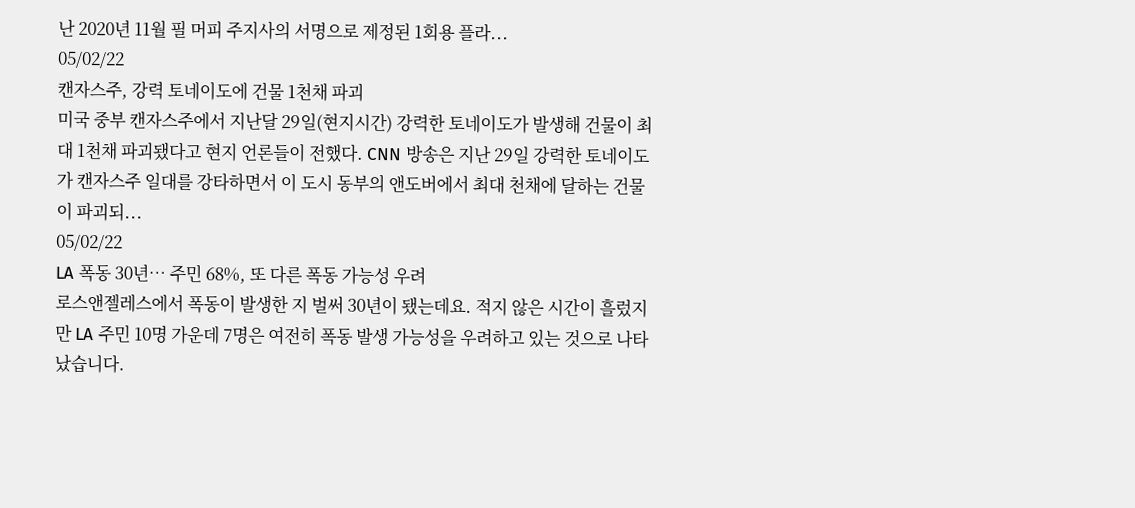난 2020년 11월 필 머피 주지사의 서명으로 제정된 1회용 플라...
05/02/22
캔자스주, 강력 토네이도에 건물 1천채 파괴
미국 중부 캔자스주에서 지난달 29일(현지시간) 강력한 토네이도가 발생해 건물이 최대 1천채 파괴됐다고 현지 언론들이 전했다. CNN 방송은 지난 29일 강력한 토네이도가 캔자스주 일대를 강타하면서 이 도시 동부의 앤도버에서 최대 천채에 달하는 건물이 파괴되...
05/02/22
LA 폭동 30년… 주민 68%, 또 다른 폭동 가능성 우려
로스앤젤레스에서 폭동이 발생한 지 벌써 30년이 됐는데요. 적지 않은 시간이 흘렀지만 LA 주민 10명 가운데 7명은 여전히 폭동 발생 가능성을 우려하고 있는 것으로 나타났습니다.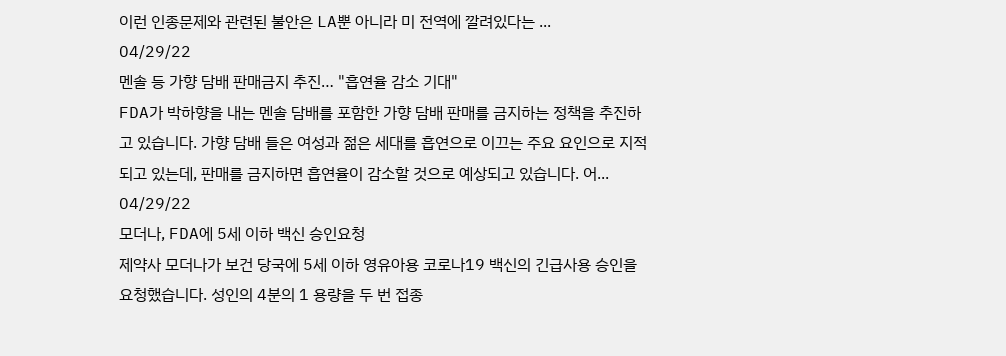이런 인종문제와 관련된 불안은 LA뿐 아니라 미 전역에 깔려있다는 ...
04/29/22
멘솔 등 가향 담배 판매금지 추진… "흡연율 감소 기대"
FDA가 박하향을 내는 멘솔 담배를 포함한 가향 담배 판매를 금지하는 정책을 추진하고 있습니다. 가향 담배 들은 여성과 젊은 세대를 흡연으로 이끄는 주요 요인으로 지적되고 있는데, 판매를 금지하면 흡연율이 감소할 것으로 예상되고 있습니다. 어...
04/29/22
모더나, FDA에 5세 이하 백신 승인요청
제약사 모더나가 보건 당국에 5세 이하 영유아용 코로나19 백신의 긴급사용 승인을 요청했습니다. 성인의 4분의 1 용량을 두 번 접종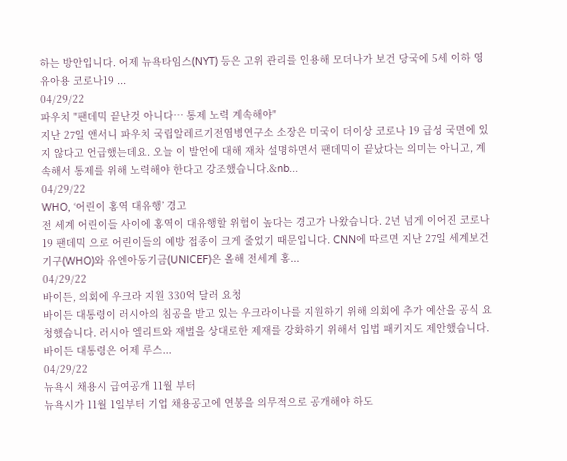하는 방안입니다. 어제 뉴욕타임스(NYT) 등은 고위 관리를 인용해 모더나가 보건 당국에 5세 이하 영유아용 코로나19 ...
04/29/22
파우치 "팬데믹 끝난것 아니다… 통제 노력 계속해야"
지난 27일 앤서니 파우치 국립알레르기전염병연구소 소장은 미국이 더이상 코로나 19 급성 국면에 있지 않다고 언급했는데요. 오늘 이 발언에 대해 재차 설명하면서 팬데믹이 끝났다는 의미는 아니고, 계속해서 통제를 위해 노력해야 한다고 강조했습니다.&nb...
04/29/22
WHO, ‘어린이 홍역 대유행’ 경고
전 세계 어린이들 사이에 홍역이 대유행할 위험이 높다는 경고가 나왔습니다. 2년 넘게 이어진 코로나 19 팬데믹 으로 어린이들의 예방 접종이 크게 줄었기 때문입니다. CNN에 따르면 지난 27일 세계보건기구(WHO)와 유엔아동기금(UNICEF)은 올해 전세계 홍...
04/29/22
바이든, 의회에 우크라 지원 330억 달러 요청
바이든 대통령이 러시아의 침공을 받고 있는 우크라이나를 지원하기 위해 의회에 추가 예산을 공식 요청했습니다. 러시아 엘리트와 재벌을 상대로한 제재를 강화하기 위해서 입법 패키지도 제안했습니다. 바이든 대통령은 어제 루스...
04/29/22
뉴욕시 채용시 급여공개 11월 부터
뉴욕시가 11월 1일부터 기업 채용공고에 연봉을 의무적으로 공개해야 하도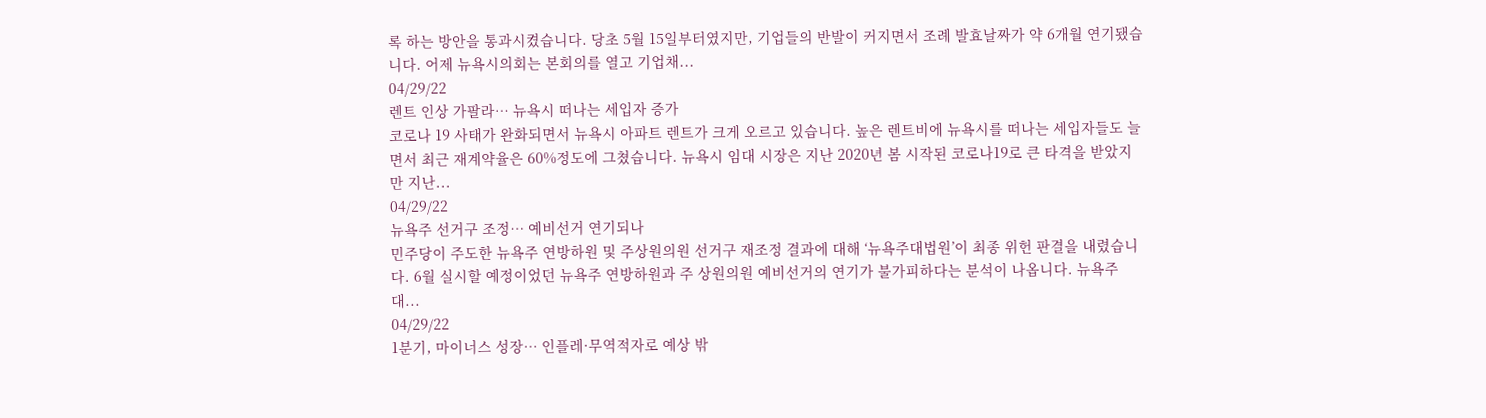록 하는 방안을 통과시켰습니다. 당초 5월 15일부터였지만, 기업들의 반발이 커지면서 조례 발효날짜가 약 6개월 연기됐습니다. 어제 뉴욕시의회는 본회의를 열고 기업채...
04/29/22
렌트 인상 가팔라… 뉴욕시 떠나는 세입자 증가
코로나 19 사태가 완화되면서 뉴욕시 아파트 렌트가 크게 오르고 있습니다. 높은 렌트비에 뉴욕시를 떠나는 세입자들도 늘면서 최근 재계약율은 60%정도에 그쳤습니다. 뉴욕시 임대 시장은 지난 2020년 봄 시작된 코로나19로 큰 타격을 받았지만 지난...
04/29/22
뉴욕주 선거구 조정… 예비선거 연기되나
민주당이 주도한 뉴욕주 연방하원 및 주상원의원 선거구 재조정 결과에 대해 ‘뉴욕주대법원’이 최종 위헌 판결을 내렸습니다. 6월 실시할 예정이었던 뉴욕주 연방하원과 주 상원의원 예비선거의 연기가 불가피하다는 분석이 나옵니다. 뉴욕주 대...
04/29/22
1분기, 마이너스 성장… 인플레·무역적자로 예상 밖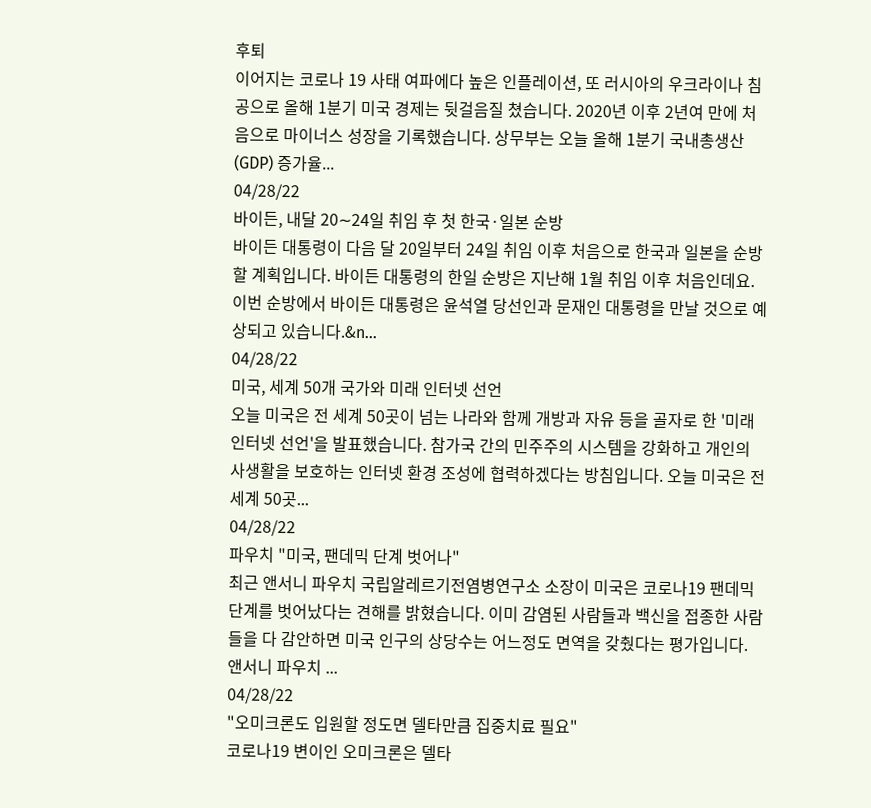후퇴
이어지는 코로나 19 사태 여파에다 높은 인플레이션, 또 러시아의 우크라이나 침공으로 올해 1분기 미국 경제는 뒷걸음질 쳤습니다. 2020년 이후 2년여 만에 처음으로 마이너스 성장을 기록했습니다. 상무부는 오늘 올해 1분기 국내총생산(GDP) 증가율...
04/28/22
바이든, 내달 20∼24일 취임 후 첫 한국·일본 순방
바이든 대통령이 다음 달 20일부터 24일 취임 이후 처음으로 한국과 일본을 순방할 계획입니다. 바이든 대통령의 한일 순방은 지난해 1월 취임 이후 처음인데요. 이번 순방에서 바이든 대통령은 윤석열 당선인과 문재인 대통령을 만날 것으로 예상되고 있습니다.&n...
04/28/22
미국, 세계 50개 국가와 미래 인터넷 선언
오늘 미국은 전 세계 50곳이 넘는 나라와 함께 개방과 자유 등을 골자로 한 '미래 인터넷 선언'을 발표했습니다. 참가국 간의 민주주의 시스템을 강화하고 개인의 사생활을 보호하는 인터넷 환경 조성에 협력하겠다는 방침입니다. 오늘 미국은 전 세계 50곳...
04/28/22
파우치 "미국, 팬데믹 단계 벗어나"
최근 앤서니 파우치 국립알레르기전염병연구소 소장이 미국은 코로나19 팬데믹 단계를 벗어났다는 견해를 밝혔습니다. 이미 감염된 사람들과 백신을 접종한 사람들을 다 감안하면 미국 인구의 상당수는 어느정도 면역을 갖췄다는 평가입니다. 앤서니 파우치 ...
04/28/22
"오미크론도 입원할 정도면 델타만큼 집중치료 필요"
코로나19 변이인 오미크론은 델타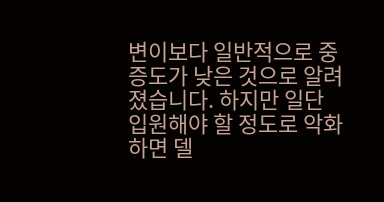변이보다 일반적으로 중증도가 낮은 것으로 알려졌습니다. 하지만 일단 입원해야 할 정도로 악화하면 델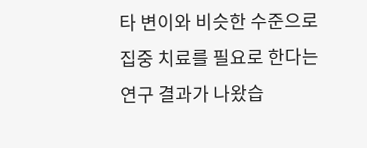타 변이와 비슷한 수준으로 집중 치료를 필요로 한다는 연구 결과가 나왔습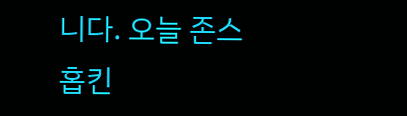니다. 오늘 존스홉킨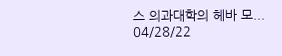스 의과대학의 헤바 모...
04/28/22